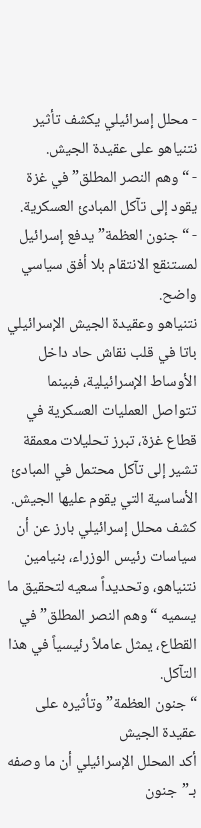- محلل إسرائيلي يكشف تأثير نتنياهو على عقيدة الجيش.
- “وهم النصر المطلق” في غزة يقود إلى تآكل المبادئ العسكرية.
- “جنون العظمة” يدفع إسرائيل لمستنقع الانتقام بلا أفق سياسي واضح.
نتنياهو وعقيدة الجيش الإسرائيلي باتا في قلب نقاش حاد داخل الأوساط الإسرائيلية، فبينما تتواصل العمليات العسكرية في قطاع غزة، تبرز تحليلات معمقة تشير إلى تآكل محتمل في المبادئ الأساسية التي يقوم عليها الجيش. كشف محلل إسرائيلي بارز عن أن سياسات رئيس الوزراء، بنيامين نتنياهو، وتحديداً سعيه لتحقيق ما يسميه “وهم النصر المطلق” في القطاع، يمثل عاملاً رئيسياً في هذا التآكل.
“جنون العظمة” وتأثيره على عقيدة الجيش
أكد المحلل الإسرائيلي أن ما وصفه بـ”جنون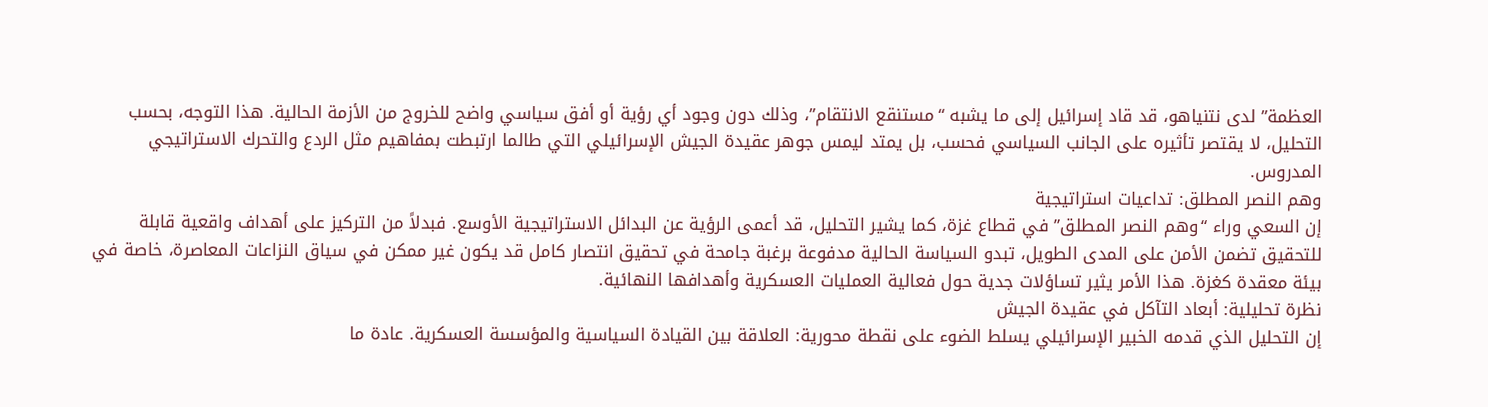العظمة” لدى نتنياهو، قد قاد إسرائيل إلى ما يشبه “مستنقع الانتقام”، وذلك دون وجود أي رؤية أو أفق سياسي واضح للخروج من الأزمة الحالية. هذا التوجه، بحسب التحليل، لا يقتصر تأثيره على الجانب السياسي فحسب، بل يمتد ليمس جوهر عقيدة الجيش الإسرائيلي التي طالما ارتبطت بمفاهيم مثل الردع والتحرك الاستراتيجي المدروس.
وهم النصر المطلق: تداعيات استراتيجية
إن السعي وراء “وهم النصر المطلق” في قطاع غزة، كما يشير التحليل، قد أعمى الرؤية عن البدائل الاستراتيجية الأوسع. فبدلاً من التركيز على أهداف واقعية قابلة للتحقيق تضمن الأمن على المدى الطويل، تبدو السياسة الحالية مدفوعة برغبة جامحة في تحقيق انتصار كامل قد يكون غير ممكن في سياق النزاعات المعاصرة، خاصة في بيئة معقدة كغزة. هذا الأمر يثير تساؤلات جدية حول فعالية العمليات العسكرية وأهدافها النهائية.
نظرة تحليلية: أبعاد التآكل في عقيدة الجيش
إن التحليل الذي قدمه الخبير الإسرائيلي يسلط الضوء على نقطة محورية: العلاقة بين القيادة السياسية والمؤسسة العسكرية. عادة ما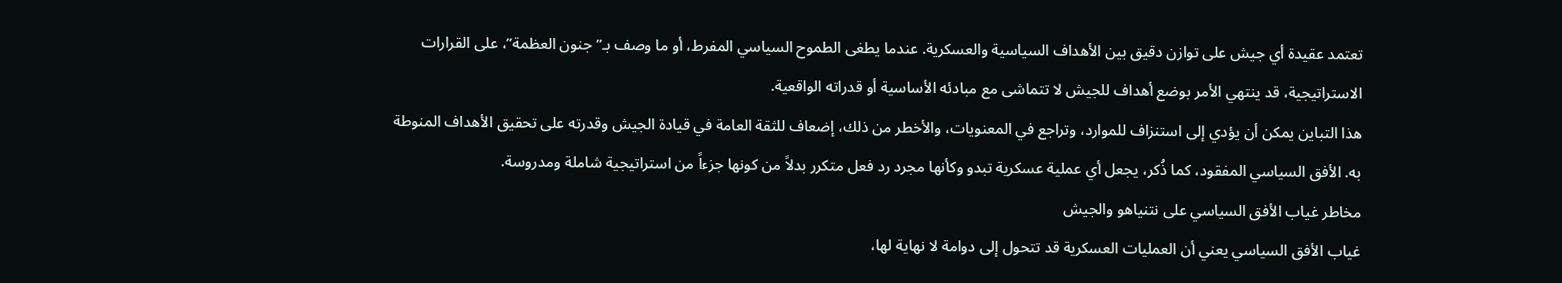تعتمد عقيدة أي جيش على توازن دقيق بين الأهداف السياسية والعسكرية. عندما يطغى الطموح السياسي المفرط، أو ما وصف بـ”جنون العظمة”، على القرارات الاستراتيجية، قد ينتهي الأمر بوضع أهداف للجيش لا تتماشى مع مبادئه الأساسية أو قدراته الواقعية.
هذا التباين يمكن أن يؤدي إلى استنزاف للموارد، وتراجع في المعنويات، والأخطر من ذلك، إضعاف للثقة العامة في قيادة الجيش وقدرته على تحقيق الأهداف المنوطة به. الأفق السياسي المفقود، كما ذُكر، يجعل أي عملية عسكرية تبدو وكأنها مجرد رد فعل متكرر بدلاً من كونها جزءاً من استراتيجية شاملة ومدروسة.
مخاطر غياب الأفق السياسي على نتنياهو والجيش
غياب الأفق السياسي يعني أن العمليات العسكرية قد تتحول إلى دوامة لا نهاية لها،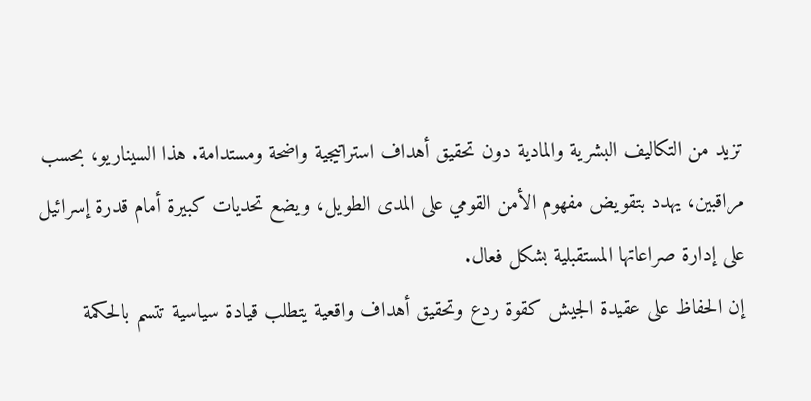تزيد من التكاليف البشرية والمادية دون تحقيق أهداف استراتيجية واضحة ومستدامة. هذا السيناريو، بحسب مراقبين، يهدد بتقويض مفهوم الأمن القومي على المدى الطويل، ويضع تحديات كبيرة أمام قدرة إسرائيل على إدارة صراعاتها المستقبلية بشكل فعال.
إن الحفاظ على عقيدة الجيش كقوة ردع وتحقيق أهداف واقعية يتطلب قيادة سياسية تتسم بالحكمة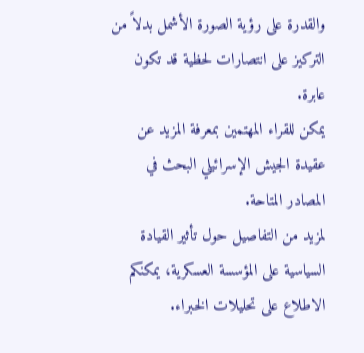والقدرة على رؤية الصورة الأشمل بدلاً من التركيز على انتصارات لحظية قد تكون عابرة.
يمكن للقراء المهتمين بمعرفة المزيد عن عقيدة الجيش الإسرائيلي البحث في المصادر المتاحة.
لمزيد من التفاصيل حول تأثير القيادة السياسية على المؤسسة العسكرية، يمكنكم الاطلاع على تحليلات الخبراء.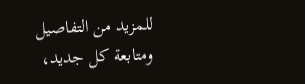للمزيد من التفاصيل ومتابعة كل جديد،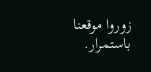زوروا موقعنا باستمرار.